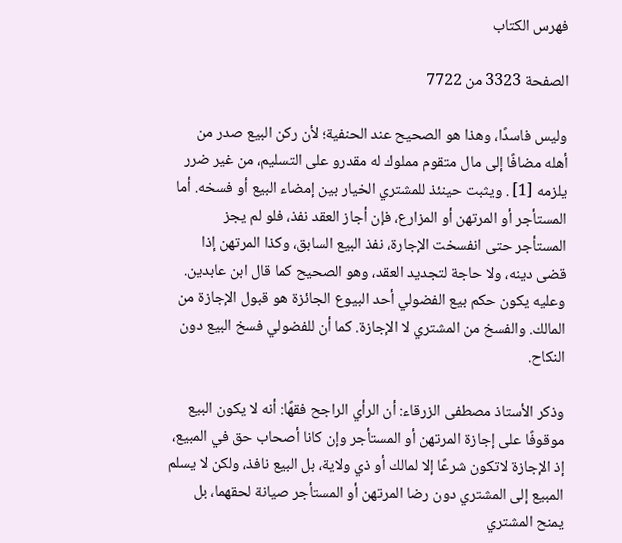فهرس الكتاب

الصفحة 3323 من 7722

وليس فاسدًا، وهذا هو الصحيح عند الحنفية؛ لأن ركن البيع صدر من أهله مضافًا إلى مال متقوم مملوك له مقدرو على التسليم، من غير ضرر يلزمه [1] . ويثبت حينئذ للمشتري الخيار بين إمضاء البيع أو فسخه. أما المستأجر أو المرتهن أو المزارع، فإن أجاز العقد نفذ، فلو لم يجز المستأجر حتى انفسخت الإجارة، نفذ البيع السابق، وكذا المرتهن إذا قضى دينه، ولا حاجة لتجديد العقد، وهو الصحيح كما قال ابن عابدين. وعليه يكون حكم بيع الفضولي أحد البيوع الجائزة هو قبول الإجازة من المالك. والفسخ من المشتري لا الإجازة. كما أن للفضولي فسخ البيع دون النكاح.

وذكر الأستاذ مصطفى الزرقاء: أن الرأي الراجح فقهًا: أنه لا يكون البيع موقوفًا على إجازة المرتهن أو المستأجر وإن كانا أصحاب حق في المبيع، إذ الإجازة لاتكون شرعًا إلا لمالك أو ذي ولاية، بل البيع نافذ، ولكن لا يسلم المبيع إلى المشتري دون رضا المرتهن أو المستأجر صيانة لحقهما، بل يمنح المشتري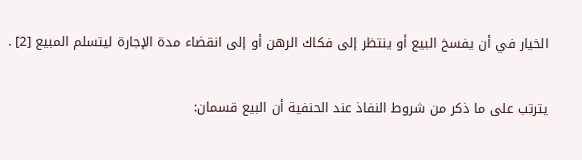الخيار في أن يفسخ البيع أو ينتظر إلى فكاك الرهن أو إلى انقضاء مدة الإجارة ليتسلم المبيع [2] .

يترتب على ما ذكر من شروط النفاذ عند الحنفية أن البيع قسمان: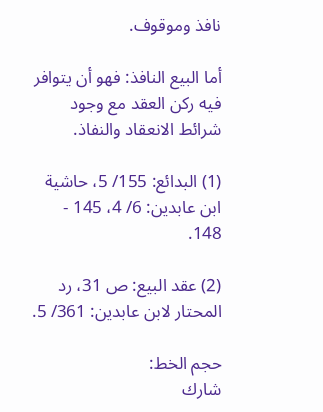نافذ وموقوف.

أما البيع النافذ: فهو أن يتوافر فيه ركن العقد مع وجود شرائط الانعقاد والنفاذ.

(1) البدائع: 155/ 5، حاشية ابن عابدين: 6/ 4، 145 - 148.

(2) عقد البيع: ص 31، رد المحتار لابن عابدين: 361/ 5.

حجم الخط:
شارك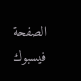الصفحة
فيسبوك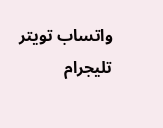واتساب تويتر تليجرام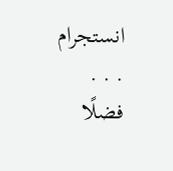انستجرام
. . .
فضلًا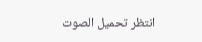انتظر تحميل الصوت